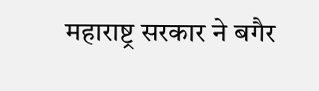महाराष्ट्र सरकार ने बगैर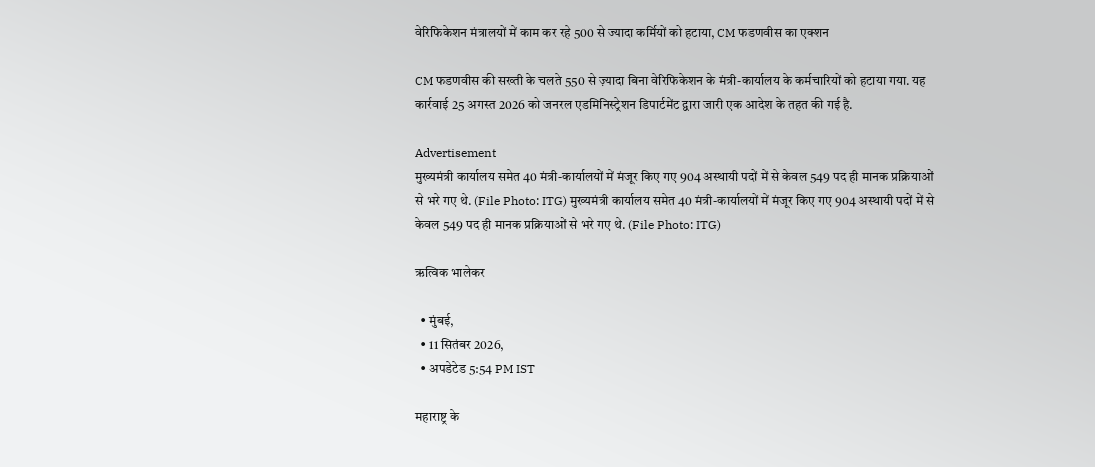वेरिफिकेशन मंत्रालयों में काम कर रहे 500 से ज्यादा कर्मियों को हटाया, CM फडणवीस का एक्शन

CM फडणवीस की सख्ती के चलते 550 से ज़्यादा बिना वेरिफिकेशन के मंत्री-कार्यालय के कर्मचारियों को हटाया गया. यह कार्रवाई 25 अगस्त 2026 को जनरल एडमिनिस्ट्रेशन डिपार्टमेंट द्वारा जारी एक आदेश के तहत की गई है.

Advertisement
मुख्यमंत्री कार्यालय समेत 40 मंत्री-कार्यालयों में मंजूर किए गए 904 अस्थायी पदों में से केवल 549 पद ही मानक प्रक्रियाओं से भरे गए थे. (File Photo: ITG) मुख्यमंत्री कार्यालय समेत 40 मंत्री-कार्यालयों में मंजूर किए गए 904 अस्थायी पदों में से केवल 549 पद ही मानक प्रक्रियाओं से भरे गए थे. (File Photo: ITG)

ऋत्विक भालेकर

  • मुंबई,
  • 11 सितंबर 2026,
  • अपडेटेड 5:54 PM IST

महाराष्ट्र के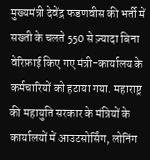मुख्यमंत्री देवेंद्र फडणवीस की भर्ती में सख्ती के चलते 550 से ज़्यादा बिना वेरिफ़ाई किए गए मंत्री-कार्यालय के कर्मचारियों को हटाया गया. महाराष्ट्र की महायुति सरकार के मंत्रियों के कार्यालयों में आउटसोर्सिंग, लोनिंग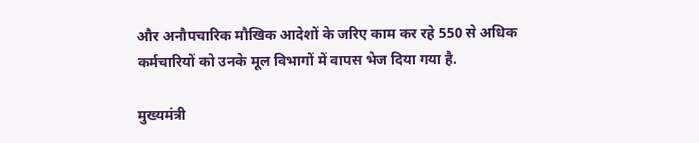और अनौपचारिक मौखिक आदेशों के जरिए काम कर रहे 550 से अधिक कर्मचारियों को उनके मूल विभागों में वापस भेज दिया गया है.

मुख्यमंत्री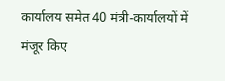कार्यालय समेत 40 मंत्री-कार्यालयों में मंजूर किए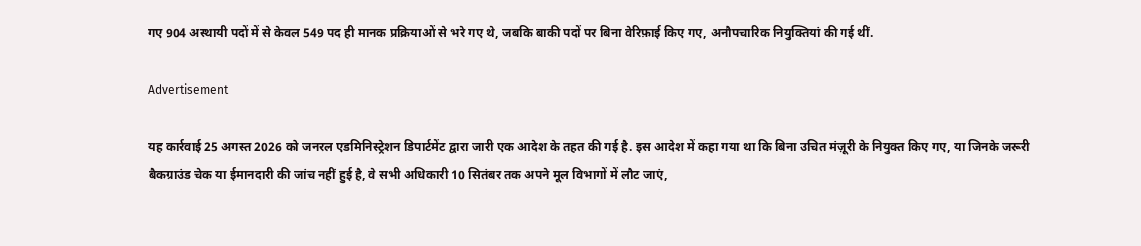गए 904 अस्थायी पदों में से केवल 549 पद ही मानक प्रक्रियाओं से भरे गए थे, जबकि बाकी पदों पर बिना वेरिफ़ाई किए गए, अनौपचारिक नियुक्तियां की गई थीं.

Advertisement

यह कार्रवाई 25 अगस्त 2026 को जनरल एडमिनिस्ट्रेशन डिपार्टमेंट द्वारा जारी एक आदेश के तहत की गई है. इस आदेश में कहा गया था कि बिना उचित मंज़ूरी के नियुक्त किए गए, या जिनके जरूरी बैकग्राउंड चेक या ईमानदारी की जांच नहीं हुई है, वे सभी अधिकारी 10 सितंबर तक अपने मूल विभागों में लौट जाएं,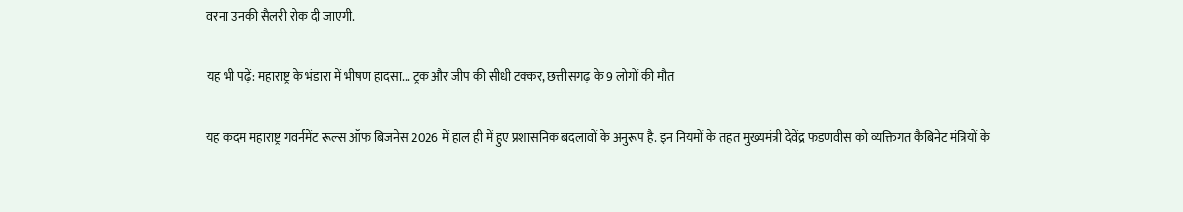वरना उनकी सैलरी रोक दी जाएगी.

यह भी पढ़ें: महाराष्ट्र के भंडारा में भीषण हादसा... ट्रक और जीप की सीधी टक्कर, छत्तीसगढ़ के 9 लोगों की मौत

यह कदम महाराष्ट्र गवर्नमेंट रूल्स ऑफ बिजनेस 2026 में हाल ही में हुए प्रशासनिक बदलावों के अनुरूप है. इन नियमों के तहत मुख्यमंत्री देवेंद्र फडणवीस को व्यक्तिगत कैबिनेट मंत्रियों के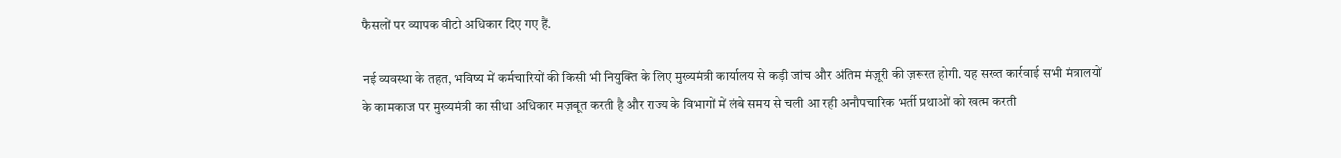फैसलों पर व्यापक वीटो अधिकार दिए गए हैं.

नई व्यवस्था के तहत, भविष्य में कर्मचारियों की किसी भी नियुक्ति के लिए मुख्यमंत्री कार्यालय से कड़ी जांच और अंतिम मंज़ूरी की ज़रूरत होगी. यह सख्त कार्रवाई सभी मंत्रालयों के कामकाज पर मुख्यमंत्री का सीधा अधिकार मज़बूत करती है और राज्य के विभागों में लंबे समय से चली आ रही अनौपचारिक भर्ती प्रथाओं को खत्म करती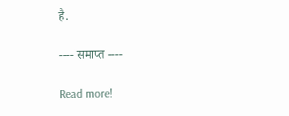है.

---- समाप्त ----

Read more!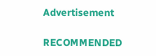Advertisement

RECOMMENDED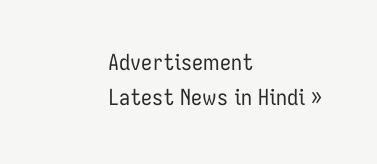Advertisement
Latest News in Hindi »